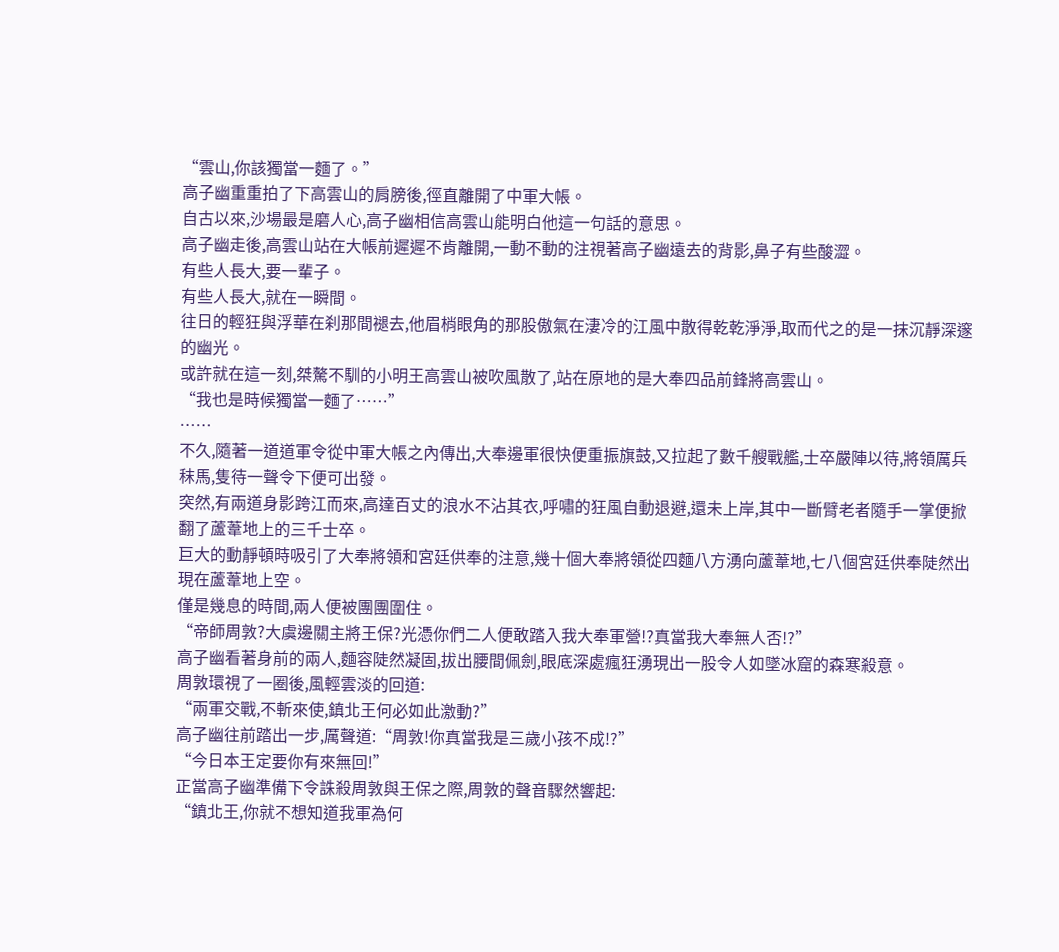“雲山,你該獨當一麵了。”
高子幽重重拍了下高雲山的肩膀後,徑直離開了中軍大帳。
自古以來,沙場最是磨人心,高子幽相信高雲山能明白他這一句話的意思。
高子幽走後,高雲山站在大帳前遲遲不肯離開,一動不動的注視著高子幽遠去的背影,鼻子有些酸澀。
有些人長大,要一輩子。
有些人長大,就在一瞬間。
往日的輕狂與浮華在刹那間褪去,他眉梢眼角的那股傲氣在淒冷的江風中散得乾乾淨淨,取而代之的是一抹沉靜深邃的幽光。
或許就在這一刻,桀驁不馴的小明王高雲山被吹風散了,站在原地的是大奉四品前鋒將高雲山。
“我也是時候獨當一麵了……”
……
不久,隨著一道道軍令從中軍大帳之內傳出,大奉邊軍很快便重振旗鼓,又拉起了數千艘戰艦,士卒嚴陣以待,將領厲兵秣馬,隻待一聲令下便可出發。
突然,有兩道身影跨江而來,高達百丈的浪水不沾其衣,呼嘯的狂風自動退避,還未上岸,其中一斷臂老者隨手一掌便掀翻了蘆葦地上的三千士卒。
巨大的動靜頓時吸引了大奉將領和宮廷供奉的注意,幾十個大奉將領從四麵八方湧向蘆葦地,七八個宮廷供奉陡然出現在蘆葦地上空。
僅是幾息的時間,兩人便被團團圍住。
“帝師周敦?大虞邊關主將王保?光憑你們二人便敢踏入我大奉軍營!?真當我大奉無人否!?”
高子幽看著身前的兩人,麵容陡然凝固,拔出腰間佩劍,眼底深處瘋狂湧現出一股令人如墜冰窟的森寒殺意。
周敦環視了一圈後,風輕雲淡的回道:
“兩軍交戰,不斬來使,鎮北王何必如此激動?”
高子幽往前踏出一步,厲聲道:“周敦!你真當我是三歲小孩不成!?”
“今日本王定要你有來無回!”
正當高子幽準備下令誅殺周敦與王保之際,周敦的聲音驟然響起:
“鎮北王,你就不想知道我軍為何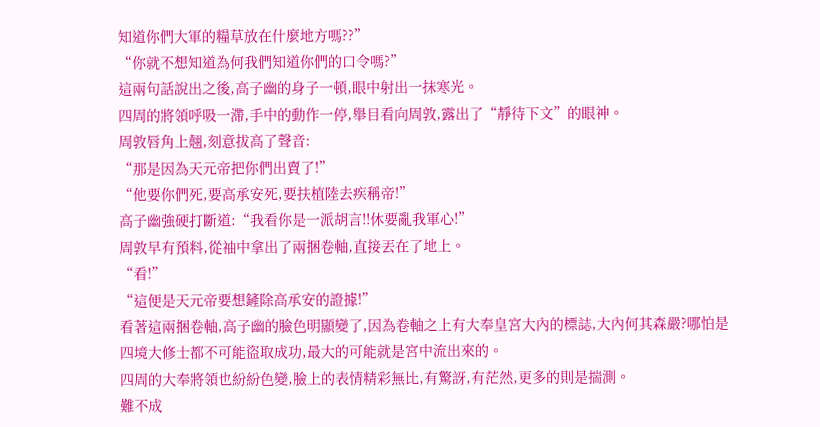知道你們大軍的糧草放在什麼地方嗎??”
“你就不想知道為何我們知道你們的口令嗎?”
這兩句話說出之後,高子幽的身子一頓,眼中射出一抹寒光。
四周的將領呼吸一滯,手中的動作一停,舉目看向周敦,露出了“靜待下文”的眼神。
周敦唇角上翹,刻意拔高了聲音:
“那是因為天元帝把你們出賣了!”
“他要你們死,要高承安死,要扶植陸去疾稱帝!”
高子幽強硬打斷道:“我看你是一派胡言!!休要亂我軍心!”
周敦早有預料,從袖中拿出了兩捆卷軸,直接丟在了地上。
“看!”
“這便是天元帝要想鏟除高承安的證據!”
看著這兩捆卷軸,高子幽的臉色明顯變了,因為卷軸之上有大奉皇宮大內的標誌,大內何其森嚴?哪怕是四境大修士都不可能盜取成功,最大的可能就是宮中流出來的。
四周的大奉將領也紛紛色變,臉上的表情精彩無比,有驚訝,有茫然,更多的則是揣測。
難不成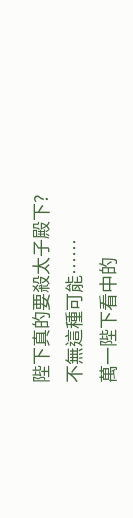陛下真的要殺太子殿下?
不無這種可能……
萬一陛下看中的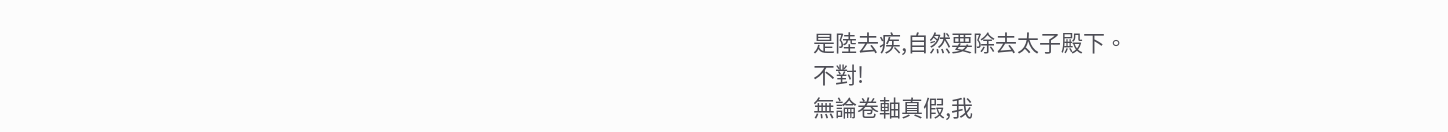是陸去疾,自然要除去太子殿下。
不對!
無論卷軸真假,我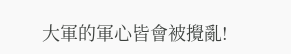大軍的軍心皆會被攪亂!